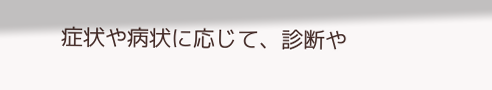症状や病状に応じて、診断や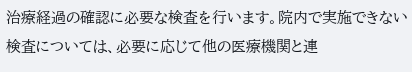治療経過の確認に必要な検査を行います。院内で実施できない検査については、必要に応じて他の医療機関と連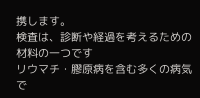携します。
検査は、診断や経過を考えるための材料の一つです
リウマチ・膠原病を含む多くの病気で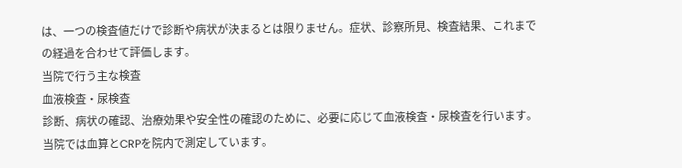は、一つの検査値だけで診断や病状が決まるとは限りません。症状、診察所見、検査結果、これまでの経過を合わせて評価します。
当院で行う主な検査
血液検査・尿検査
診断、病状の確認、治療効果や安全性の確認のために、必要に応じて血液検査・尿検査を行います。
当院では血算とCRPを院内で測定しています。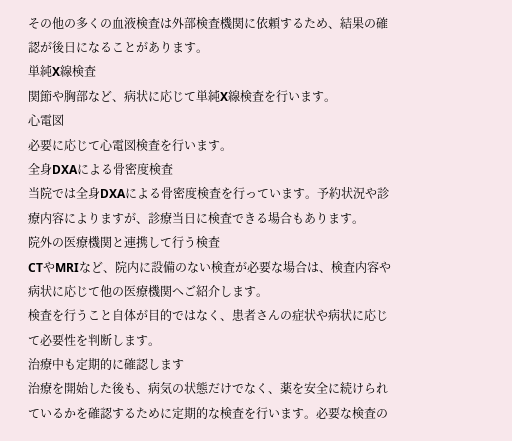その他の多くの血液検査は外部検査機関に依頼するため、結果の確認が後日になることがあります。
単純X線検査
関節や胸部など、病状に応じて単純X線検査を行います。
心電図
必要に応じて心電図検査を行います。
全身DXAによる骨密度検査
当院では全身DXAによる骨密度検査を行っています。予約状況や診療内容によりますが、診療当日に検査できる場合もあります。
院外の医療機関と連携して行う検査
CTやMRIなど、院内に設備のない検査が必要な場合は、検査内容や病状に応じて他の医療機関へご紹介します。
検査を行うこと自体が目的ではなく、患者さんの症状や病状に応じて必要性を判断します。
治療中も定期的に確認します
治療を開始した後も、病気の状態だけでなく、薬を安全に続けられているかを確認するために定期的な検査を行います。必要な検査の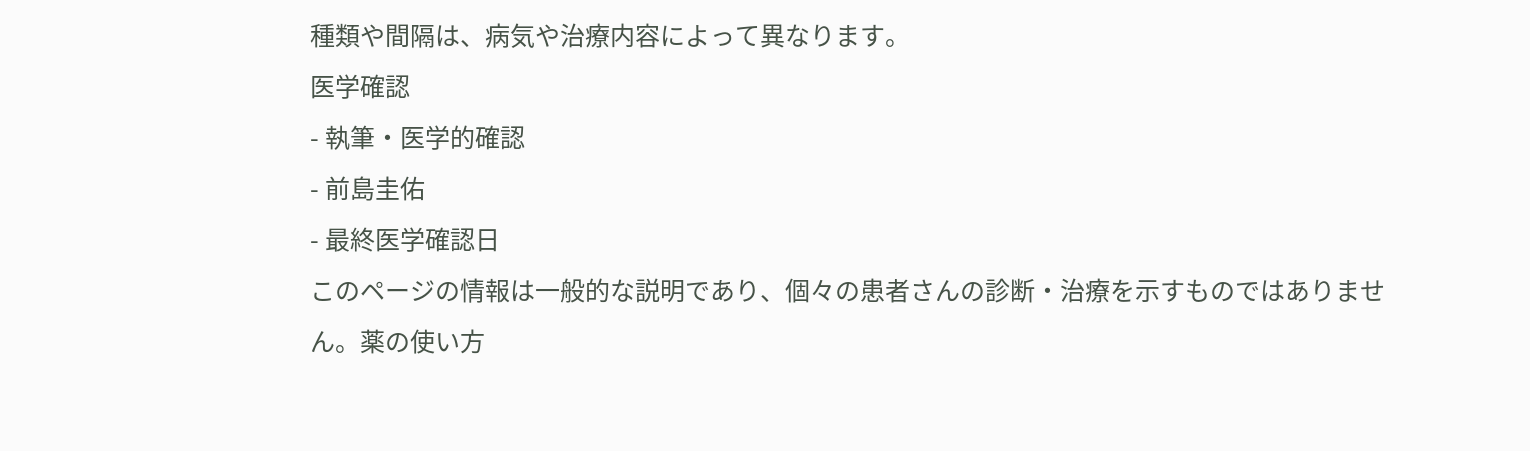種類や間隔は、病気や治療内容によって異なります。
医学確認
- 執筆・医学的確認
- 前島圭佑
- 最終医学確認日
このページの情報は一般的な説明であり、個々の患者さんの診断・治療を示すものではありません。薬の使い方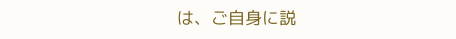は、ご自身に説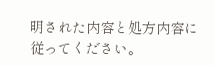明された内容と処方内容に従ってください。